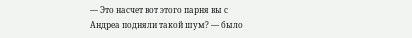— Это насчет вот этого парня вы с Андреа подняли такой шум? — было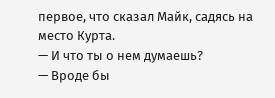первое, что сказал Майк, садясь на место Курта.
— И что ты о нем думаешь?
— Вроде бы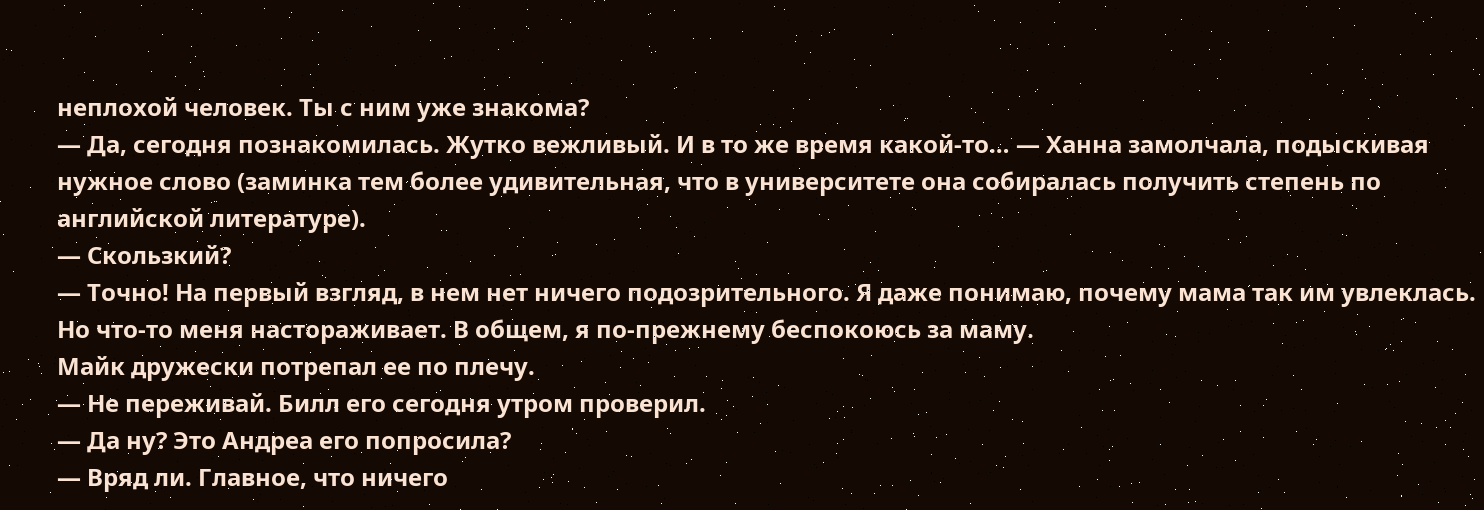неплохой человек. Ты с ним уже знакома?
— Да, сегодня познакомилась. Жутко вежливый. И в то же время какой-то… — Ханна замолчала, подыскивая нужное слово (заминка тем более удивительная, что в университете она собиралась получить степень по английской литературе).
— Скользкий?
— Точно! На первый взгляд, в нем нет ничего подозрительного. Я даже понимаю, почему мама так им увлеклась. Но что-то меня настораживает. В общем, я по-прежнему беспокоюсь за маму.
Майк дружески потрепал ее по плечу.
— Не переживай. Билл его сегодня утром проверил.
— Да ну? Это Андреа его попросила?
— Вряд ли. Главное, что ничего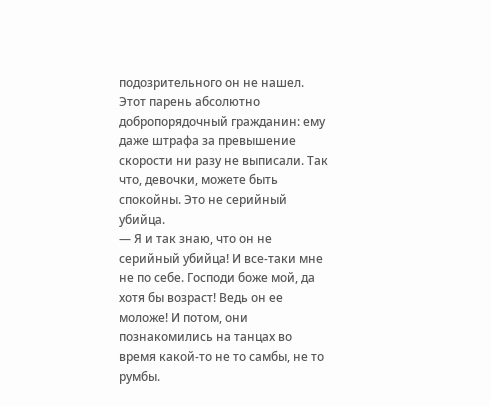подозрительного он не нашел. Этот парень абсолютно добропорядочный гражданин: ему даже штрафа за превышение скорости ни разу не выписали. Так что, девочки, можете быть спокойны. Это не серийный убийца.
— Я и так знаю, что он не серийный убийца! И все-таки мне не по себе. Господи боже мой, да хотя бы возраст! Ведь он ее моложе! И потом, они познакомились на танцах во время какой-то не то самбы, не то румбы.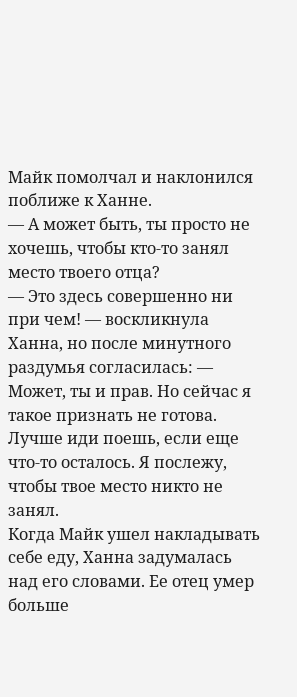Майк помолчал и наклонился поближе к Ханне.
— А может быть, ты просто не хочешь, чтобы кто-то занял место твоего отца?
— Это здесь совершенно ни при чем! — воскликнула Ханна, но после минутного раздумья согласилась: — Может, ты и прав. Но сейчас я такое признать не готова. Лучше иди поешь, если еще что-то осталось. Я послежу, чтобы твое место никто не занял.
Когда Майк ушел накладывать себе еду, Ханна задумалась над его словами. Ее отец умер больше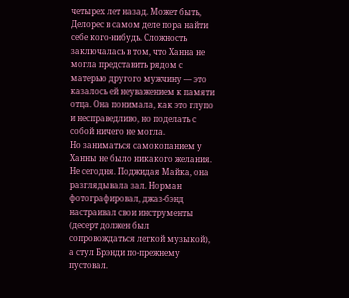четырех лет назад. Может быть, Делорес в самом деле пора найти себе кого-нибудь. Сложность заключалась в том, что Ханна не могла представить рядом с матерью другого мужчину — это казалось ей неуважением к памяти отца. Она понимала, как это глупо и несправедливо, но поделать с собой ничего не могла.
Но заниматься самокопанием у Ханны не было никакого желания. Не сегодня. Поджидая Майка, она разглядывала зал. Норман фотографировал, джаз-бэнд настраивал свои инструменты (десерт должен был сопровождаться легкой музыкой), а стул Брэнди по-прежнему пустовал.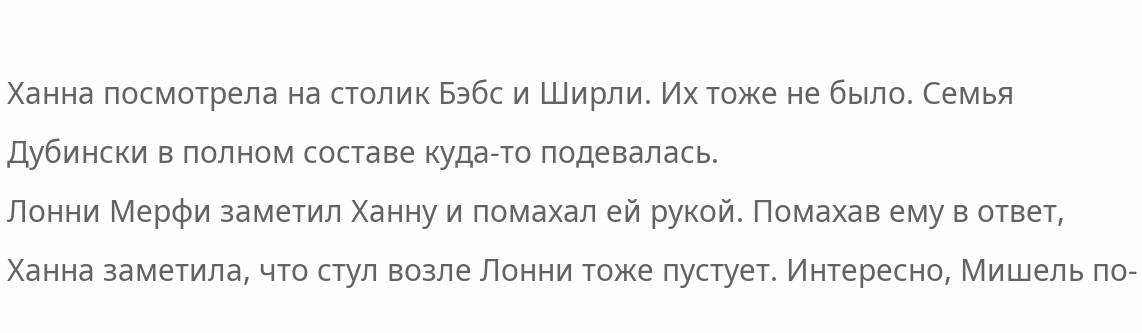Ханна посмотрела на столик Бэбс и Ширли. Их тоже не было. Семья Дубински в полном составе куда-то подевалась.
Лонни Мерфи заметил Ханну и помахал ей рукой. Помахав ему в ответ, Ханна заметила, что стул возле Лонни тоже пустует. Интересно, Мишель по-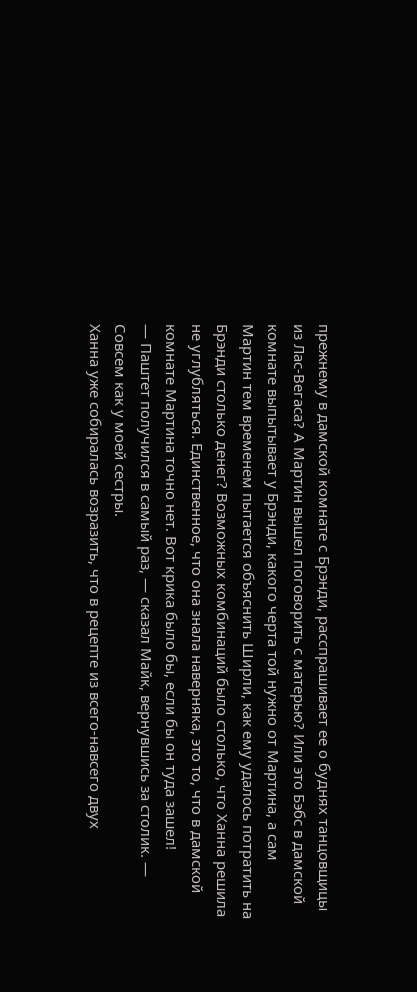прежнему в дамской комнате с Брэнди, расспрашивает ее о буднях танцовщицы из Лас-Вегаса? А Мартин вышел поговорить с матерью? Или это Бэбс в дамской комнате выпытывает у Брэнди, какого черта той нужно от Мартина, а сам Мартин тем временем пытается объяснить Ширли, как ему удалось потратить на Брэнди столько денег? Возможных комбинаций было столько, что Ханна решила не углубляться. Единственное, что она знала наверняка, это то, что в дамской комнате Мартина точно нет. Вот крика было бы, если бы он туда зашел!
— Паштет получился в самый раз, — сказал Майк, вернувшись за столик. — Совсем как у моей сестры.
Ханна уже собиралась возразить, что в рецепте из всего-навсего двух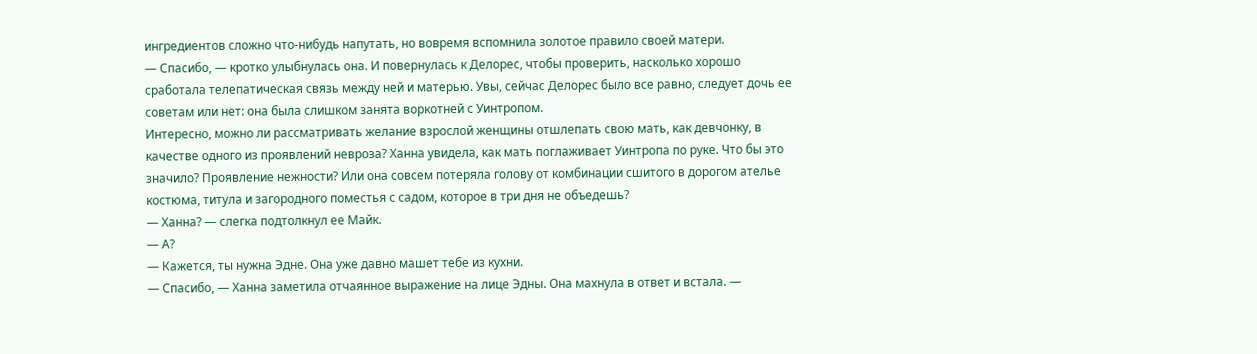ингредиентов сложно что-нибудь напутать, но вовремя вспомнила золотое правило своей матери.
— Спасибо, — кротко улыбнулась она. И повернулась к Делорес, чтобы проверить, насколько хорошо сработала телепатическая связь между ней и матерью. Увы, сейчас Делорес было все равно, следует дочь ее советам или нет: она была слишком занята воркотней с Уинтропом.
Интересно, можно ли рассматривать желание взрослой женщины отшлепать свою мать, как девчонку, в качестве одного из проявлений невроза? Ханна увидела, как мать поглаживает Уинтропа по руке. Что бы это значило? Проявление нежности? Или она совсем потеряла голову от комбинации сшитого в дорогом ателье костюма, титула и загородного поместья с садом, которое в три дня не объедешь?
— Ханна? — слегка подтолкнул ее Майк.
— А?
— Кажется, ты нужна Эдне. Она уже давно машет тебе из кухни.
— Спасибо, — Ханна заметила отчаянное выражение на лице Эдны. Она махнула в ответ и встала. —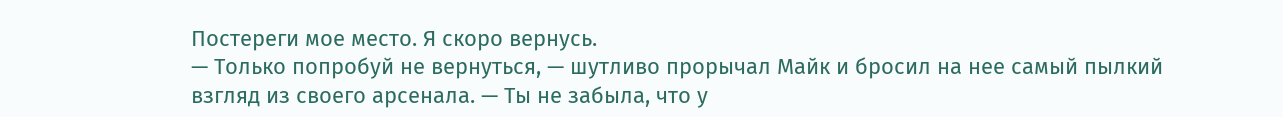Постереги мое место. Я скоро вернусь.
— Только попробуй не вернуться, — шутливо прорычал Майк и бросил на нее самый пылкий взгляд из своего арсенала. — Ты не забыла, что у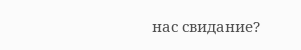нас свидание?